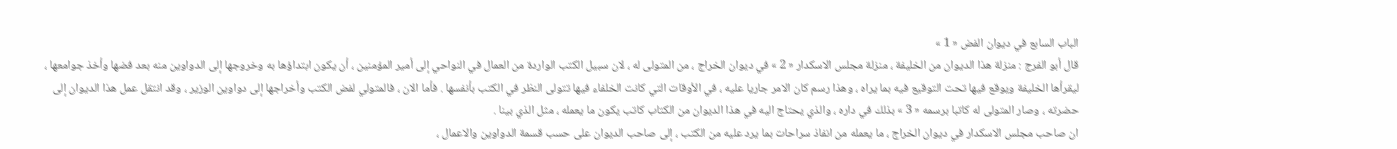الباب السابع في ديوان الفض « 1 »
قال أبو الفرج : منزلة هذا الديوان من الخليفة ، منزلة مجلس الاسكدار « 2 » في ديوان الخراج ، من المتولى له ، لان سبيل الكتب الواردة من العمال في النواحي إلى أمير المؤمنين ، أن يكون ابتداؤها به وخروجها إلى الدواوين منه بعد فضها وأخذ جوامعها ، ليقرأها الخليفة ويوقع فيها تحت التوقيع فيه بما يراه ، وهذا رسم كان الامر جاريا عليه ، في الأوقات التي كانت الخلفاء فيها تتولى النظر في الكتب بأنفسها . فأما الان ، فالمتولي لفض الكتب وأخراجها إلى دواوين الوزير ، وقد انتقل عمل هذا الديوان إلى حضرته ، وصار المتولى له كاتبا برسمه « 3 » بذلك في داره ، والذي يحتاج اليه في هذا الديوان من الكتاب كاتب يكون ما يعمله ، مثل الذي بينا .
ان صاحب مجلس الاسكدار في ديوان الخراج ، ما يعمله من انفاذ سراحات بما يرد عليه من الكتب ، إلى صاحب الديوان على حسب قسمة الدواوين والاعمال ،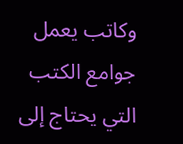وكاتب يعمل جوامع الكتب التي يحتاج إلى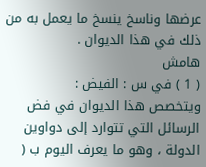عرضها وناسخ ينسخ ما يعمل به من ذلك في هذا الديوان .
هامش
( 1 ) في س : الفيض :
ويتخصص هذا الديوان في فض الرسائل التي تتوارد إلى دواوين الدولة ، وهو ما يعرف اليوم ب (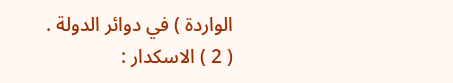الواردة ) في دوائر الدولة .
( 2 ) الاسكدار :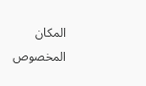المكان المخصوص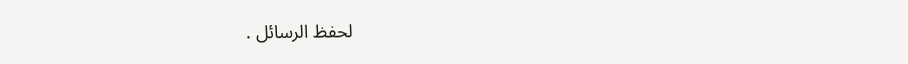لحفظ الرسائل .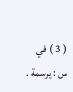( 3 ) في س : يرسمة .